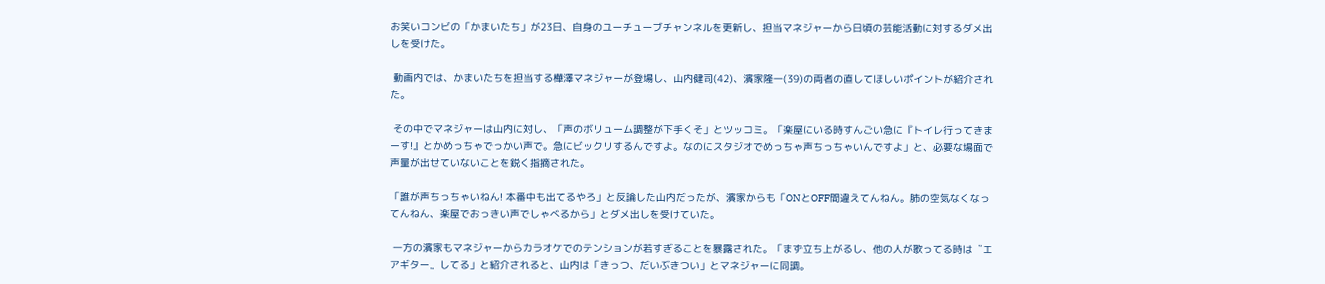お笑いコンビの「かまいたち」が23日、自身のユーチューブチャンネルを更新し、担当マネジャーから日頃の芸能活動に対するダメ出しを受けた。

 動画内では、かまいたちを担当する樺澤マネジャーが登場し、山内健司(42)、濱家隆一(39)の両者の直してほしいポイントが紹介された。

 その中でマネジャーは山内に対し、「声のボリューム調整が下手くそ」とツッコミ。「楽屋にいる時すんごい急に『トイレ行ってきまーす!』とかめっちゃでっかい声で。急にビックリするんですよ。なのにスタジオでめっちゃ声ちっちゃいんですよ」と、必要な場面で声量が出せていないことを鋭く指摘された。

「誰が声ちっちゃいねん! 本番中も出てるやろ」と反論した山内だったが、濱家からも「ONとOFF間違えてんねん。肺の空気なくなってんねん、楽屋でおっきい声でしゃべるから」とダメ出しを受けていた。

 一方の濱家もマネジャーからカラオケでのテンションが若すぎることを暴露された。「まず立ち上がるし、他の人が歌ってる時は〝エアギター〟してる」と紹介されると、山内は「きっつ、だいぶきつい」とマネジャーに同調。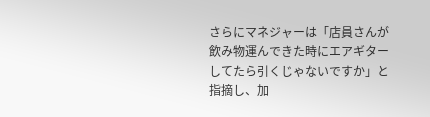さらにマネジャーは「店員さんが飲み物運んできた時にエアギターしてたら引くじゃないですか」と指摘し、加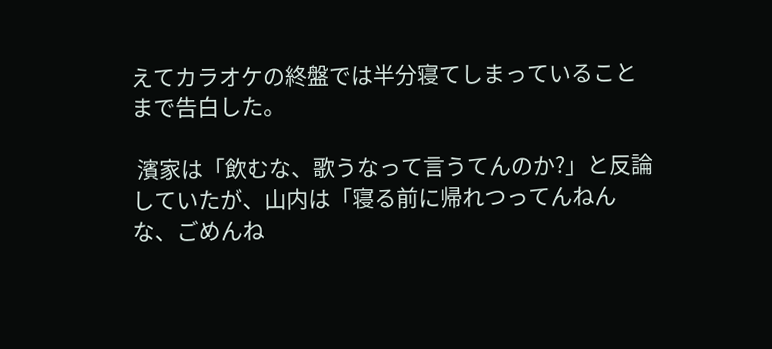えてカラオケの終盤では半分寝てしまっていることまで告白した。

 濱家は「飲むな、歌うなって言うてんのか?」と反論していたが、山内は「寝る前に帰れつってんねんな、ごめんね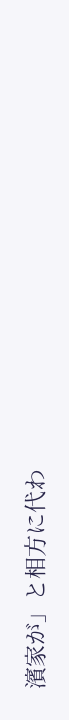濱家が」と相方に代わ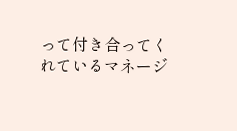って付き合ってくれているマネージ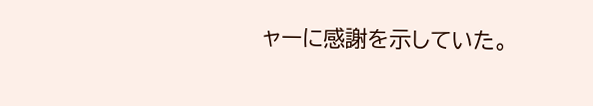ャーに感謝を示していた。